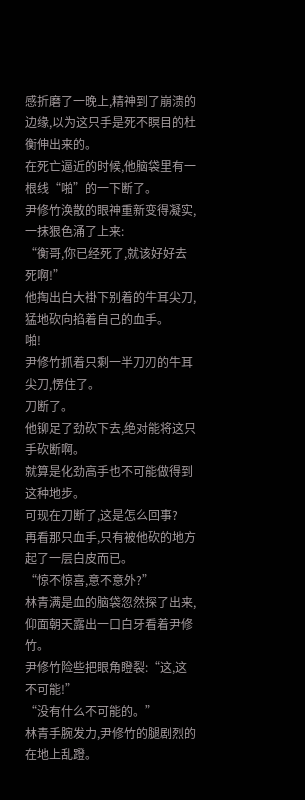感折磨了一晚上,精神到了崩溃的边缘,以为这只手是死不瞑目的杜衡伸出来的。
在死亡逼近的时候,他脑袋里有一根线“啪”的一下断了。
尹修竹涣散的眼神重新变得凝实,一抹狠色涌了上来:
“衡哥,你已经死了,就该好好去死啊!”
他掏出白大褂下别着的牛耳尖刀,猛地砍向掐着自己的血手。
啪!
尹修竹抓着只剩一半刀刃的牛耳尖刀,愣住了。
刀断了。
他铆足了劲砍下去,绝对能将这只手砍断啊。
就算是化劲高手也不可能做得到这种地步。
可现在刀断了,这是怎么回事?
再看那只血手,只有被他砍的地方起了一层白皮而已。
“惊不惊喜,意不意外?”
林青满是血的脑袋忽然探了出来,仰面朝天露出一口白牙看着尹修竹。
尹修竹险些把眼角瞪裂:“这,这不可能!”
“没有什么不可能的。”
林青手腕发力,尹修竹的腿剧烈的在地上乱蹬。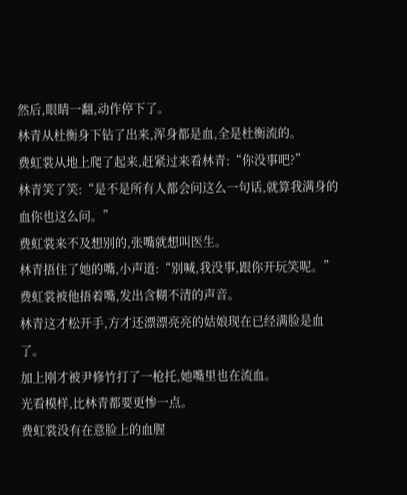然后,眼睛一翻,动作停下了。
林青从杜衡身下钻了出来,浑身都是血,全是杜衡流的。
费虹裳从地上爬了起来,赶紧过来看林青:“你没事吧?”
林青笑了笑:“是不是所有人都会问这么一句话,就算我满身的血你也这么问。”
费虹裳来不及想别的,张嘴就想叫医生。
林青捂住了她的嘴,小声道:“别喊,我没事,跟你开玩笑呢。”
费虹裳被他捂着嘴,发出含糊不清的声音。
林青这才松开手,方才还漂漂亮亮的姑娘现在已经满脸是血了。
加上刚才被尹修竹打了一枪托,她嘴里也在流血。
光看模样,比林青都要更惨一点。
费虹裳没有在意脸上的血腥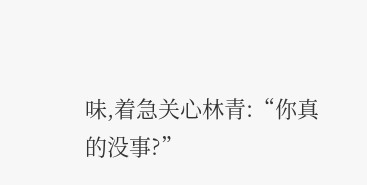味,着急关心林青:“你真的没事?”